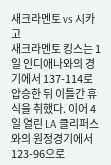새크라멘토 vs 시카고
새크라멘토 킹스는 1일 인디애나와의 경기에서 137-114로 압승한 뒤 이틀간 휴식을 취했다. 이어 4일 열린 LA 클리퍼스와의 원정경기에서 123-96으로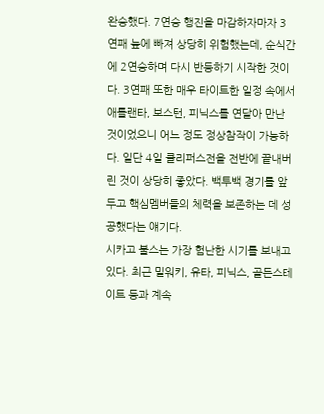완승했다. 7연승 행진을 마감하자마자 3연패 늪에 빠져 상당히 위험했는데, 순식간에 2연승하며 다시 반등하기 시작한 것이다. 3연패 또한 매우 타이트한 일정 속에서 애틀랜타, 보스턴, 피닉스를 연달아 만난 것이었으니 어느 정도 정상참작이 가능하다. 일단 4일 클리퍼스전을 전반에 끝내버린 것이 상당히 좋았다. 백투백 경기를 앞두고 핵심멤버들의 체력을 보존하는 데 성공했다는 얘기다.
시카고 불스는 가장 험난한 시기를 보내고 있다. 최근 밀워키, 유타, 피닉스, 골든스테이트 등과 계속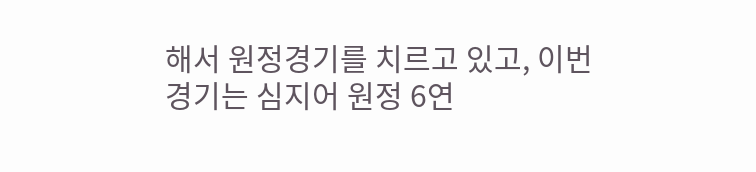해서 원정경기를 치르고 있고, 이번 경기는 심지어 원정 6연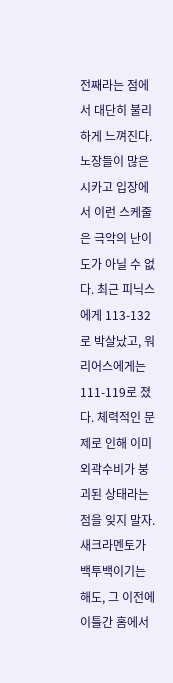전째라는 점에서 대단히 불리하게 느껴진다. 노장들이 많은 시카고 입장에서 이런 스케줄은 극악의 난이도가 아닐 수 없다. 최근 피닉스에게 113-132로 박살났고, 워리어스에게는 111-119로 졌다. 체력적인 문제로 인해 이미 외곽수비가 붕괴된 상태라는 점을 잊지 말자. 새크라멘토가 백투백이기는 해도, 그 이전에 이틀간 홈에서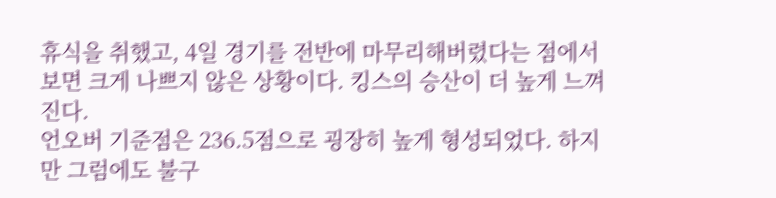휴식을 취했고, 4일 경기를 전반에 마무리해버렸다는 점에서 보면 크게 나쁘지 않은 상황이다. 킹스의 승산이 더 높게 느껴진다.
언오버 기준점은 236.5점으로 굉장히 높게 형성되었다. 하지만 그럼에도 불구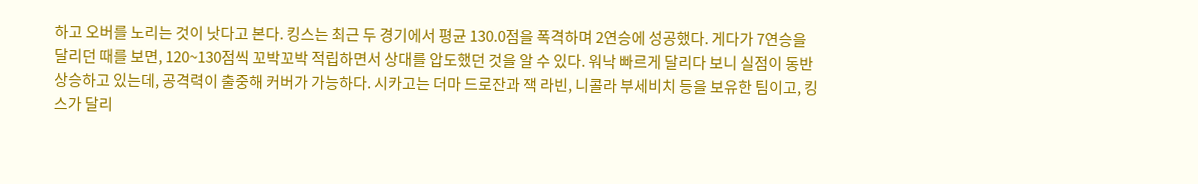하고 오버를 노리는 것이 낫다고 본다. 킹스는 최근 두 경기에서 평균 130.0점을 폭격하며 2연승에 성공했다. 게다가 7연승을 달리던 때를 보면, 120~130점씩 꼬박꼬박 적립하면서 상대를 압도했던 것을 알 수 있다. 워낙 빠르게 달리다 보니 실점이 동반 상승하고 있는데, 공격력이 출중해 커버가 가능하다. 시카고는 더마 드로잔과 잭 라빈, 니콜라 부세비치 등을 보유한 팀이고, 킹스가 달리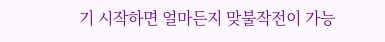기 시작하면 얼마든지 맞불작전이 가능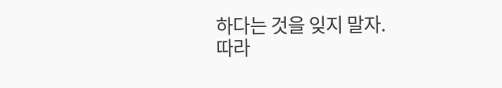하다는 것을 잊지 말자.
따라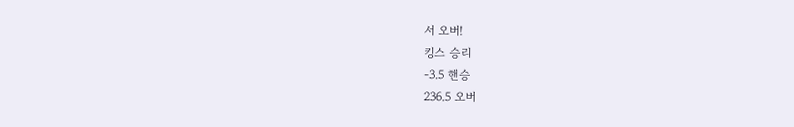서 오버!
킹스 승리
-3.5 핸승
236.5 오버